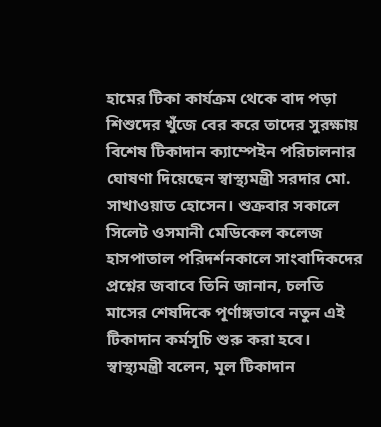হামের টিকা কার্যক্রম থেকে বাদ পড়া শিশুদের খুঁজে বের করে তাদের সুরক্ষায় বিশেষ টিকাদান ক্যাম্পেইন পরিচালনার ঘোষণা দিয়েছেন স্বাস্থ্যমন্ত্রী সরদার মো. সাখাওয়াত হোসেন। শুক্রবার সকালে সিলেট ওসমানী মেডিকেল কলেজ হাসপাতাল পরিদর্শনকালে সাংবাদিকদের প্রশ্নের জবাবে তিনি জানান, চলতি মাসের শেষদিকে পূর্ণাঙ্গভাবে নতুন এই টিকাদান কর্মসূচি শুরু করা হবে।
স্বাস্থ্যমন্ত্রী বলেন, মূল টিকাদান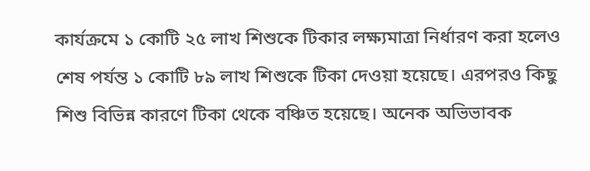কার্যক্রমে ১ কোটি ২৫ লাখ শিশুকে টিকার লক্ষ্যমাত্রা নির্ধারণ করা হলেও শেষ পর্যন্ত ১ কোটি ৮৯ লাখ শিশুকে টিকা দেওয়া হয়েছে। এরপরও কিছু শিশু বিভিন্ন কারণে টিকা থেকে বঞ্চিত হয়েছে। অনেক অভিভাবক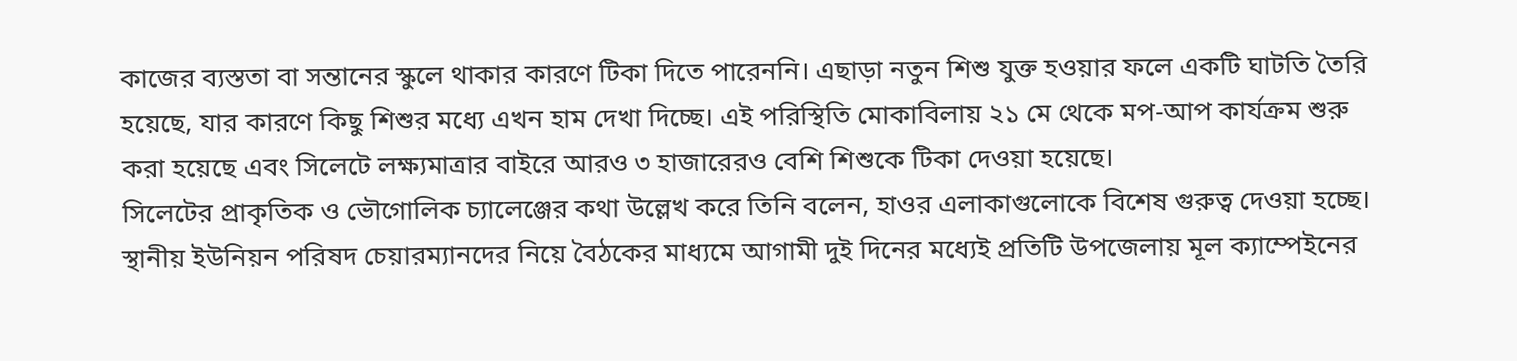কাজের ব্যস্ততা বা সন্তানের স্কুলে থাকার কারণে টিকা দিতে পারেননি। এছাড়া নতুন শিশু যুক্ত হওয়ার ফলে একটি ঘাটতি তৈরি হয়েছে, যার কারণে কিছু শিশুর মধ্যে এখন হাম দেখা দিচ্ছে। এই পরিস্থিতি মোকাবিলায় ২১ মে থেকে মপ-আপ কার্যক্রম শুরু করা হয়েছে এবং সিলেটে লক্ষ্যমাত্রার বাইরে আরও ৩ হাজারেরও বেশি শিশুকে টিকা দেওয়া হয়েছে।
সিলেটের প্রাকৃতিক ও ভৌগোলিক চ্যালেঞ্জের কথা উল্লেখ করে তিনি বলেন, হাওর এলাকাগুলোকে বিশেষ গুরুত্ব দেওয়া হচ্ছে। স্থানীয় ইউনিয়ন পরিষদ চেয়ারম্যানদের নিয়ে বৈঠকের মাধ্যমে আগামী দুই দিনের মধ্যেই প্রতিটি উপজেলায় মূল ক্যাম্পেইনের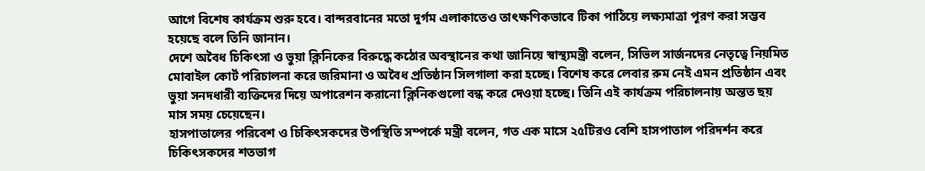আগে বিশেষ কার্যক্রম শুরু হবে। বান্দরবানের মতো দুর্গম এলাকাতেও তাৎক্ষণিকভাবে টিকা পাঠিয়ে লক্ষ্যমাত্রা পূরণ করা সম্ভব হয়েছে বলে তিনি জানান।
দেশে অবৈধ চিকিৎসা ও ভুয়া ক্লিনিকের বিরুদ্ধে কঠোর অবস্থানের কথা জানিয়ে স্বাস্থ্যমন্ত্রী বলেন, সিভিল সার্জনদের নেতৃত্বে নিয়মিত মোবাইল কোর্ট পরিচালনা করে জরিমানা ও অবৈধ প্রতিষ্ঠান সিলগালা করা হচ্ছে। বিশেষ করে লেবার রুম নেই এমন প্রতিষ্ঠান এবং ভুয়া সনদধারী ব্যক্তিদের দিয়ে অপারেশন করানো ক্লিনিকগুলো বন্ধ করে দেওয়া হচ্ছে। তিনি এই কার্যক্রম পরিচালনায় অন্তত ছয় মাস সময় চেয়েছেন।
হাসপাতালের পরিবেশ ও চিকিৎসকদের উপস্থিতি সম্পর্কে মন্ত্রী বলেন, গত এক মাসে ২৫টিরও বেশি হাসপাতাল পরিদর্শন করে চিকিৎসকদের শতভাগ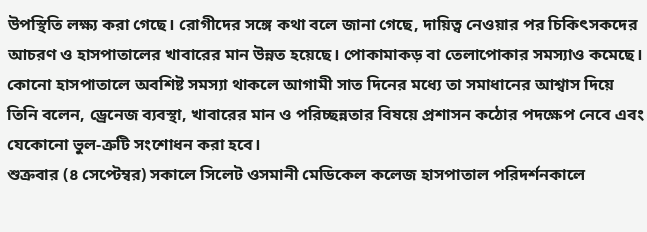উপস্থিতি লক্ষ্য করা গেছে। রোগীদের সঙ্গে কথা বলে জানা গেছে, দায়িত্ব নেওয়ার পর চিকিৎসকদের আচরণ ও হাসপাতালের খাবারের মান উন্নত হয়েছে। পোকামাকড় বা তেলাপোকার সমস্যাও কমেছে। কোনো হাসপাতালে অবশিষ্ট সমস্যা থাকলে আগামী সাত দিনের মধ্যে তা সমাধানের আশ্বাস দিয়ে তিনি বলেন, ড্রেনেজ ব্যবস্থা, খাবারের মান ও পরিচ্ছন্নতার বিষয়ে প্রশাসন কঠোর পদক্ষেপ নেবে এবং যেকোনো ভুল-ত্রুটি সংশোধন করা হবে।
শুক্রবার (৪ সেপ্টেম্বর) সকালে সিলেট ওসমানী মেডিকেল কলেজ হাসপাতাল পরিদর্শনকালে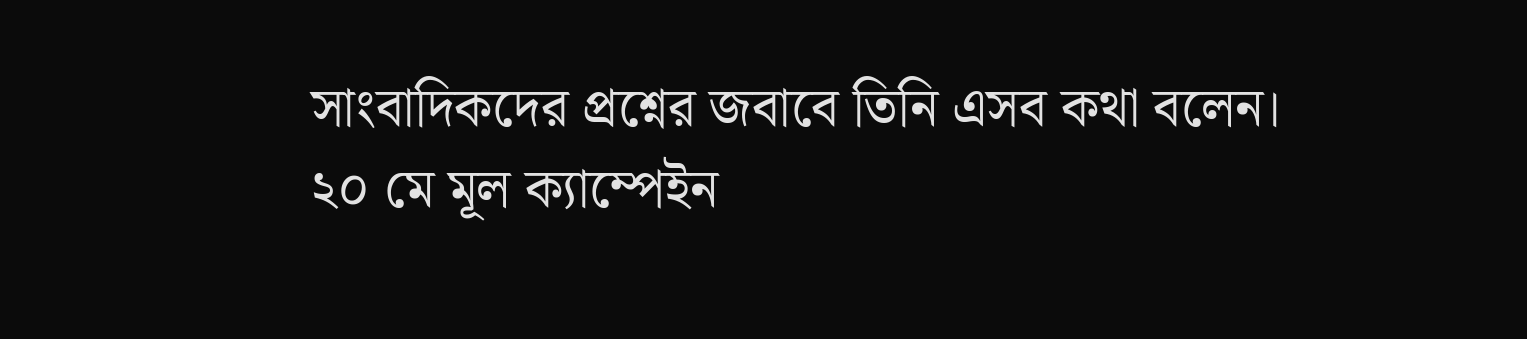সাংবাদিকদের প্রশ্নের জবাবে তিনি এসব কথা বলেন।
২০ মে মূল ক্যাম্পেইন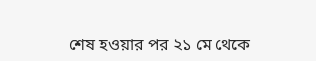শেষ হওয়ার পর ২১ মে থেকে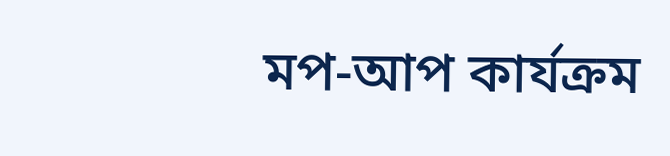মপ-আপ কার্যক্রম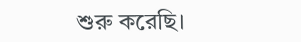শুরু করেছি।